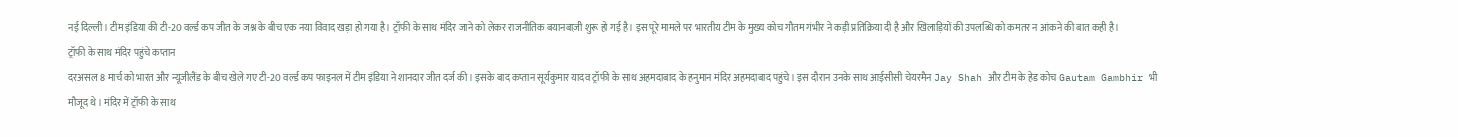नई दिल्ली। टीम इंडिया की टी-20 वर्ल्ड कप जीत के जश्न के बीच एक नया विवाद खड़ा हो गया है। ट्रॉफी के साथ मंदिर जाने को लेकर राजनीतिक बयानबाज़ी शुरू हो गई है। इस पूरे मामले पर भारतीय टीम के मुख्य कोच गौतम गंभीर ने कड़ी प्रतिक्रिया दी है और खिलाड़ियों की उपलब्धि को कमतर न आंकने की बात कही है।
ट्रॉफी के साथ मंदिर पहुंचे कप्तान
दरअसल 8 मार्च को भारत और न्यूजीलैंड के बीच खेले गए टी-20 वर्ल्ड कप फाइनल में टीम इंडिया ने शानदार जीत दर्ज की। इसके बाद कप्तान सूर्यकुमार यादव ट्रॉफी के साथ अहमदाबाद के हनुमान मंदिर अहमदाबाद पहुंचे। इस दौरान उनके साथ आईसीसी चेयरमैन Jay Shah और टीम के हेड कोच Gautam Gambhir भी मौजूद थे। मंदिर में ट्रॉफी के साथ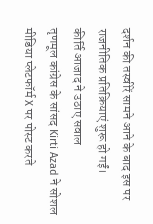दर्शन की तस्वीरें सामने आने के बाद इस पर राजनीतिक प्रतिक्रियाएं शुरू हो गईं।
कीर्ति आजाद ने उठाए सवाल
तृणमूल कांग्रेस के सांसद Kirti Azad ने सोशल मीडिया प्लेटफॉर्म X पर पोस्ट करते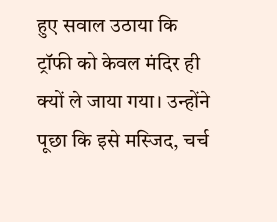हुए सवाल उठाया कि ट्रॉफी को केवल मंदिर ही क्यों ले जाया गया। उन्होंने पूछा कि इसे मस्जिद, चर्च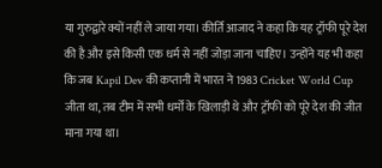या गुरुद्वारे क्यों नहीं ले जाया गया। कीर्ति आजाद ने कहा कि यह ट्रॉफी पूरे देश की है और इसे किसी एक धर्म से नहीं जोड़ा जाना चाहिए। उन्होंने यह भी कहा कि जब Kapil Dev की कप्तानी में भारत ने 1983 Cricket World Cup जीता था, तब टीम में सभी धर्मों के खिलाड़ी थे और ट्रॉफी को पूरे देश की जीत माना गया था।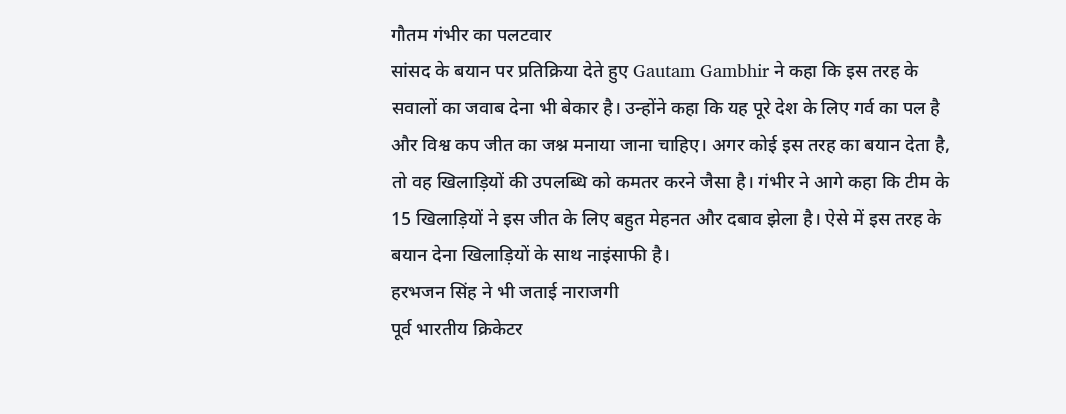गौतम गंभीर का पलटवार
सांसद के बयान पर प्रतिक्रिया देते हुए Gautam Gambhir ने कहा कि इस तरह के सवालों का जवाब देना भी बेकार है। उन्होंने कहा कि यह पूरे देश के लिए गर्व का पल है और विश्व कप जीत का जश्न मनाया जाना चाहिए। अगर कोई इस तरह का बयान देता है, तो वह खिलाड़ियों की उपलब्धि को कमतर करने जैसा है। गंभीर ने आगे कहा कि टीम के 15 खिलाड़ियों ने इस जीत के लिए बहुत मेहनत और दबाव झेला है। ऐसे में इस तरह के बयान देना खिलाड़ियों के साथ नाइंसाफी है।
हरभजन सिंह ने भी जताई नाराजगी
पूर्व भारतीय क्रिकेटर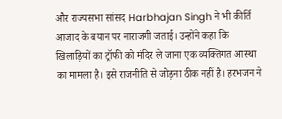और राज्यसभा सांसद Harbhajan Singh ने भी कीर्ति आजाद के बयान पर नाराजगी जताई। उन्होंने कहा कि खिलाड़ियों का ट्रॉफी को मंदिर ले जाना एक व्यक्तिगत आस्था का मामला है। इसे राजनीति से जोड़ना ठीक नहीं है। हरभजन ने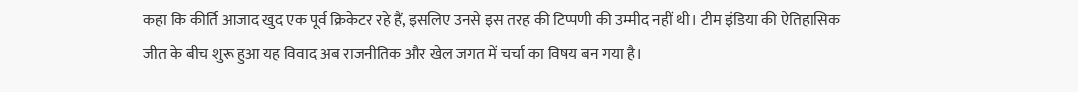कहा कि कीर्ति आजाद खुद एक पूर्व क्रिकेटर रहे हैं, इसलिए उनसे इस तरह की टिप्पणी की उम्मीद नहीं थी। टीम इंडिया की ऐतिहासिक जीत के बीच शुरू हुआ यह विवाद अब राजनीतिक और खेल जगत में चर्चा का विषय बन गया है।